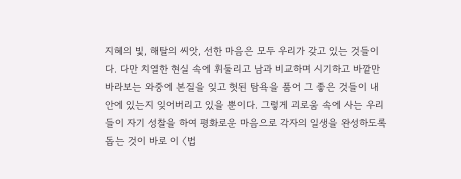지혜의 빛, 해탈의 씨앗, 선한 마음은 모두 우리가 갖고 있는 것들이다. 다만 치열한 현실 속에 휘둘리고 남과 비교하며 시기하고 바깥만 바라보는 와중에 본질을 잊고 헛된 탐욕을 품어 그 좋은 것들이 내 안에 있는지 잊어버리고 있을 뿐이다. 그렇게 괴로움 속에 사는 우리들이 자기 성찰을 하여 평화로운 마음으로 각자의 일생을 완성하도록 돕는 것이 바로 이 〈법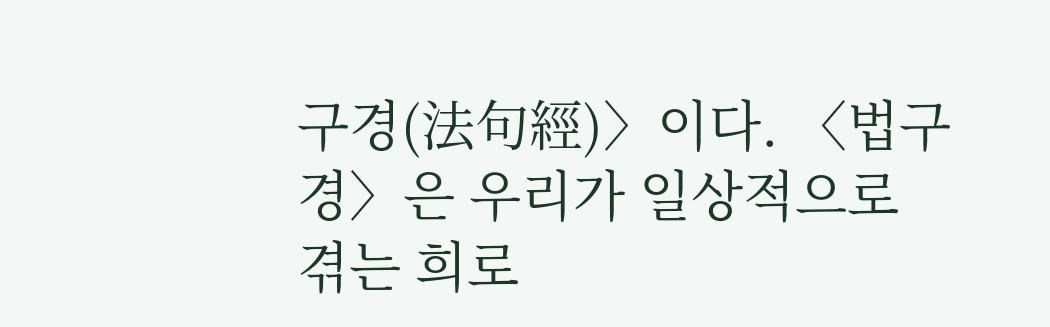구경(法句經)〉이다. 〈법구경〉은 우리가 일상적으로 겪는 희로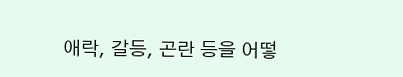애락, 갈등, 곤란 등을 어떻